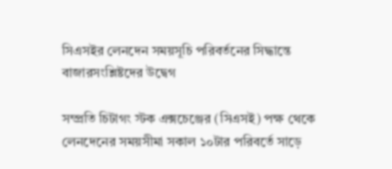সিএসইর লেনদেন সময়সূচি পরিবর্তনের সিদ্ধান্তে বাজারসংশ্লিষ্টদের উদ্বেগ

সম্প্রতি চিটাগং স্টক এক্সচেঞ্জের (সিএসই) পক্ষ থেকে লেনদেনের সময়সীমা সকাল ১০টার পরিবর্তে সাড়ে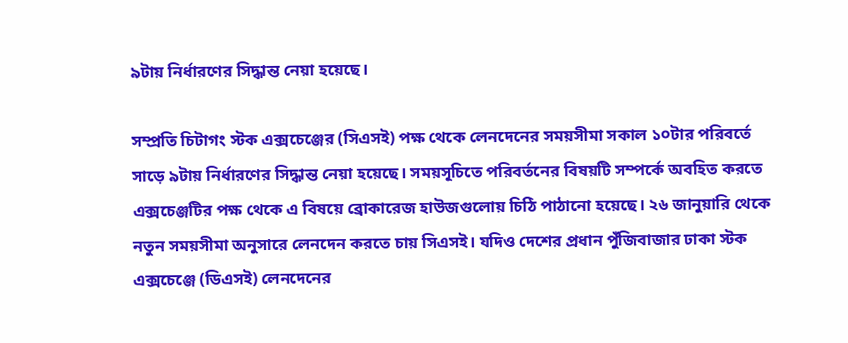৯টায় নির্ধারণের সিদ্ধান্ত নেয়া হয়েছে।

সম্প্রতি চিটাগং স্টক এক্সচেঞ্জের (সিএসই) পক্ষ থেকে লেনদেনের সময়সীমা সকাল ১০টার পরিবর্তে সাড়ে ৯টায় নির্ধারণের সিদ্ধান্ত নেয়া হয়েছে। সময়সূচিতে পরিবর্তনের বিষয়টি সম্পর্কে অবহিত করতে এক্সচেঞ্জটির পক্ষ থেকে এ বিষয়ে ব্রোকারেজ হাউজগুলোয় চিঠি পাঠানো হয়েছে। ২৬ জানুয়ারি থেকে নতুন সময়সীমা অনুসারে লেনদেন করতে চায় সিএসই। যদিও দেশের প্রধান পুঁজিবাজার ঢাকা স্টক এক্সচেঞ্জে (ডিএসই) লেনদেনের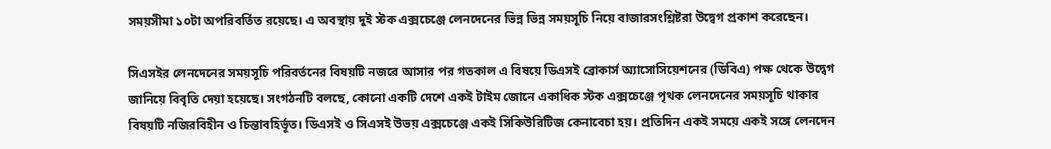সময়সীমা ১০টা অপরিবর্তিত রয়েছে। এ অবস্থায় দুই স্টক এক্সচেঞ্জে লেনদেনের ভিন্ন ভিন্ন সময়সূচি নিয়ে বাজারসংশ্লিষ্টরা উদ্বেগ প্রকাশ করেছেন।

সিএসইর লেনদেনের সময়সূচি পরিবর্তনের বিষয়টি নজরে আসার পর গতকাল এ বিষয়ে ডিএসই ব্রোকার্স অ্যাসোসিয়েশনের (ডিবিএ) পক্ষ থেকে উদ্বেগ জানিয়ে বিবৃতি দেয়া হয়েছে। সংগঠনটি বলছে, কোনো একটি দেশে একই টাইম জোনে একাধিক স্টক এক্সচেঞ্জে পৃথক লেনদেনের সময়সূচি থাকার বিষয়টি নজিরবিহীন ও চিন্তাবহির্ভূত। ডিএসই ও সিএসই উভয় এক্সচেঞ্জে একই সিকিউরিটিজ কেনাবেচা হয়। প্রতিদিন একই সময়ে একই সঙ্গে লেনদেন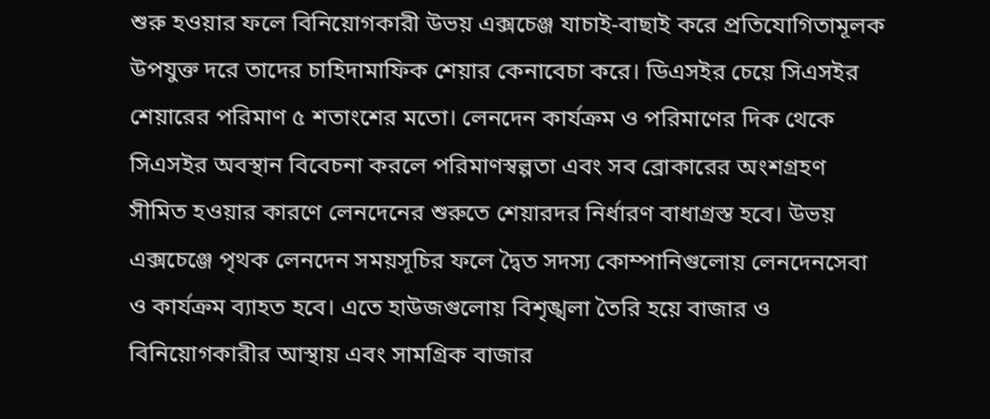শুরু হওয়ার ফলে বিনিয়োগকারী উভয় এক্সচেঞ্জ যাচাই-বাছাই করে প্রতিযোগিতামূলক উপযুক্ত দরে তাদের চাহিদামাফিক শেয়ার কেনাবেচা করে। ডিএসইর চেয়ে সিএসইর শেয়ারের পরিমাণ ৫ শতাংশের মতো। লেনদেন কার্যক্রম ও পরিমাণের দিক থেকে সিএসইর অবস্থান বিবেচনা করলে পরিমাণস্বল্পতা এবং সব ব্রোকারের অংশগ্রহণ সীমিত হওয়ার কারণে লেনদেনের শুরুতে শেয়ারদর নির্ধারণ বাধাগ্রস্ত হবে। উভয় এক্সচেঞ্জে পৃথক লেনদেন সময়সূচির ফলে দ্বৈত সদস্য কোম্পানিগুলোয় লেনদেনসেবা ও কার্যক্রম ব্যাহত হবে। এতে হাউজগুলোয় বিশৃঙ্খলা তৈরি হয়ে বাজার ও বিনিয়োগকারীর আস্থায় এবং সামগ্রিক বাজার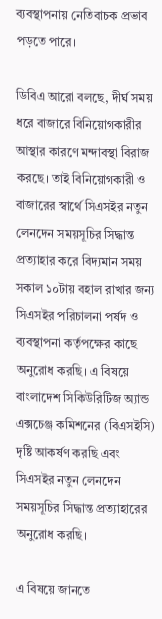ব্যবস্থাপনায় নেতিবাচক প্রভাব পড়তে পারে।

ডিবিএ আরো বলছে, দীর্ঘ সময় ধরে বাজারে বিনিয়োগকারীর আস্থার কারণে মন্দাবস্থা বিরাজ করছে। তাই বিনিয়োগকারী ও বাজারের স্বার্থে সিএসইর নতুন লেনদেন সময়সূচির সিদ্ধান্ত প্রত্যাহার করে বিদ্যমান সময় সকাল ১০টায় বহাল রাখার জন্য সিএসইর পরিচালনা পর্ষদ ও ব্যবস্থাপনা কর্তৃপক্ষের কাছে অনুরোধ করছি। এ বিষয়ে বাংলাদেশ সিকিউরিটিজ অ্যান্ড এক্সচেঞ্জ কমিশনের (বিএসইসি) দৃষ্টি আকর্ষণ করছি এবং সিএসইর নতুন লেনদেন সময়সূচির সিদ্ধান্ত প্রত্যাহারের অনুরোধ করছি।

এ বিষয়ে জানতে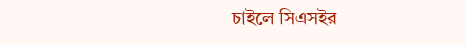চাইলে সিএসইর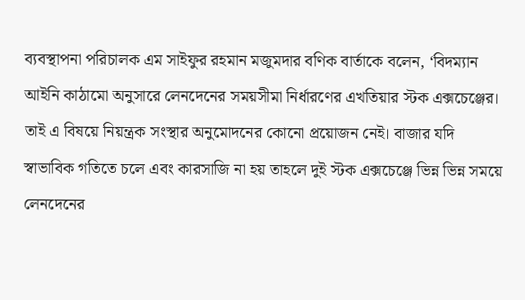ব্যবস্থাপনা পরিচালক এম সাইফুর রহমান মজুমদার বণিক বার্তাকে বলেন, ‘বিদম্যান আইনি কাঠামো অনুসারে লেনদেনের সময়সীমা নির্ধারণের এখতিয়ার স্টক এক্সচেঞ্জের। তাই এ বিষয়ে নিয়ন্ত্রক সংস্থার অনুমোদনের কোনো প্রয়োজন নেই। বাজার যদি স্বাভাবিক গতিতে চলে এবং কারসাজি না হয় তাহলে দুই স্টক এক্সচেঞ্জে ভিন্ন ভিন্ন সময়ে লেনদেনের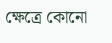ক্ষেত্রে কোনো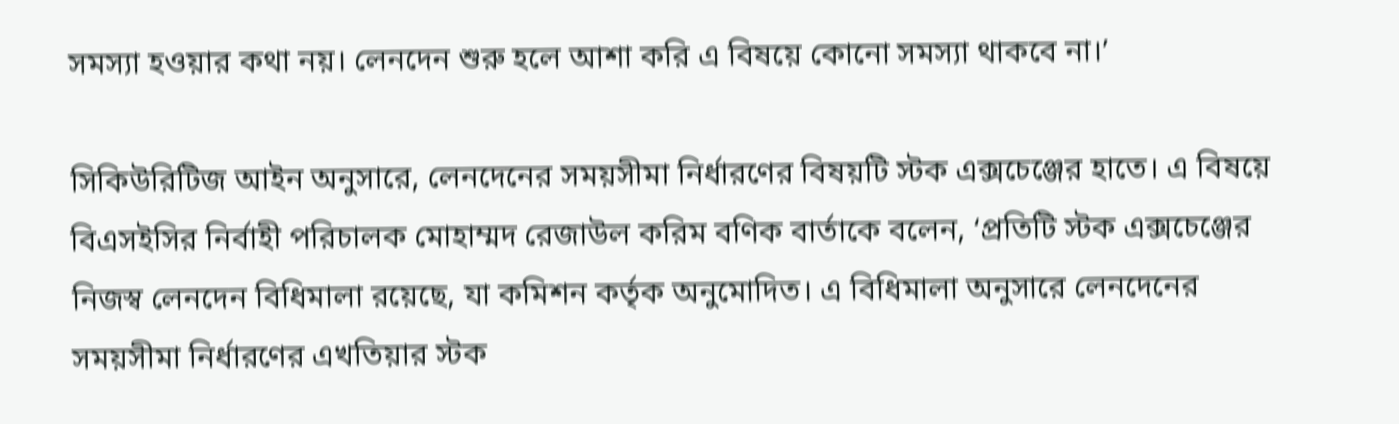সমস্যা হওয়ার কথা নয়। লেনদেন শুরু হলে আশা করি এ বিষয়ে কোনো সমস্যা থাকবে না।’

সিকিউরিটিজ আইন অনুসারে, লেনদেনের সময়সীমা নির্ধারণের বিষয়টি স্টক এক্সচেঞ্জের হাতে। এ বিষয়ে বিএসইসির নির্বাহী পরিচালক মোহাম্মদ রেজাউল করিম বণিক বার্তাকে বলেন, ‘প্রতিটি স্টক এক্সচেঞ্জের নিজস্ব লেনদেন বিধিমালা রয়েছে, যা কমিশন কর্তৃক অনুমোদিত। এ বিধিমালা অনুসারে লেনদেনের সময়সীমা নির্ধারণের এখতিয়ার স্টক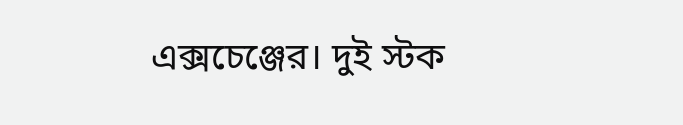এক্সচেঞ্জের। দুই স্টক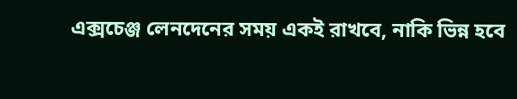এক্সচেঞ্জ লেনদেনের সময় একই রাখবে, নাকি ভিন্ন হবে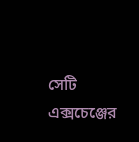সেটি এক্সচেঞ্জের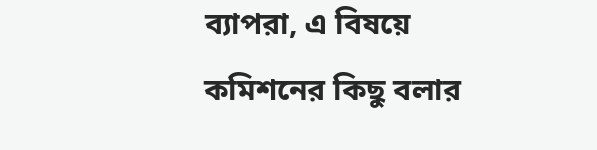ব্যাপরা, এ বিষয়ে কমিশনের কিছু বলার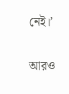নেই।’

আরও